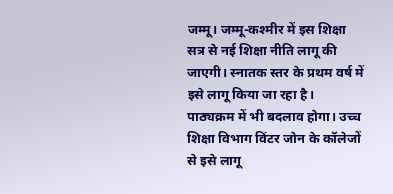जम्मू। जम्मू-कश्मीर में इस शिक्षा सत्र से नई शिक्षा नीति लागू की जाएगी। स्नातक स्तर के प्रथम वर्ष में इसे लागू किया जा रहा है। पाठ्यक्रम में भी बदलाव होगा। उच्च शिक्षा विभाग विंटर जोन के कॉलेजों से इसे लागू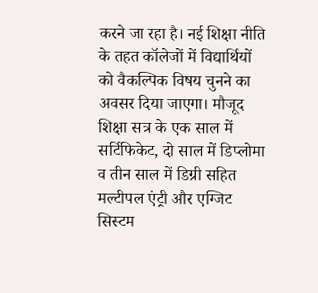करने जा रहा है। नई शिक्षा नीति के तहत कॉलेजों में विद्यार्थियों को वैकल्पिक विषय चुनने का अवसर दिया जाएगा। मौजूद शिक्षा सत्र के एक साल में सर्टिफिकेट, दो साल में डिप्लोमा व तीन साल में डिग्री सहित मल्टीपल एंट्री और एग्जिट सिस्टम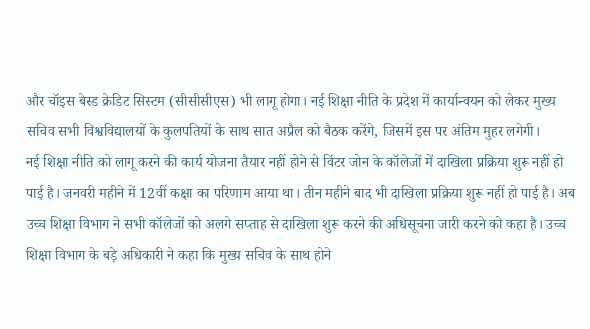और चॉइस बेस्ड क्रेडिट सिस्टम (सीसीसीएस) भी लागू होगा। नई शिक्षा नीति के प्रदेश में कार्यान्वयन को लेकर मुख्य सचिव सभी विश्वविद्यालयों के कुलपतियों के साथ सात अप्रैल को बैठक करेंगे, जिसमें इस पर अंतिम मुहर लगेगी।
नई शिक्षा नीति को लागू करने की कार्य योजना तैयार नहीं होने से विंटर जोन के कॉलेजों में दाखिला प्रक्रिया शुरू नहीं हो पाई है। जनवरी महीने में 12वीं कक्षा का परिणाम आया था। तीन महीने बाद भी दाखिला प्रक्रिया शुरू नहीं हो पाई है। अब उच्च शिक्षा विभाग ने सभी कॉलेजों को अलगे सप्ताह से दाखिला शुरू करने की अधिसूचना जारी करने को कहा है। उच्च शिक्षा विभाग के बड़े अधिकारी ने कहा कि मुख्य सचिव के साथ होने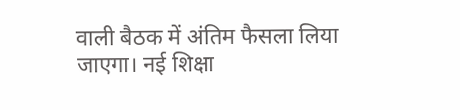वाली बैठक में अंतिम फैसला लिया जाएगा। नई शिक्षा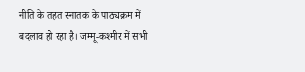नीति के तहत स्नातक के पाठ्यक्रम में बदलाव हो रहा है। जम्मू-कश्मीर में सभी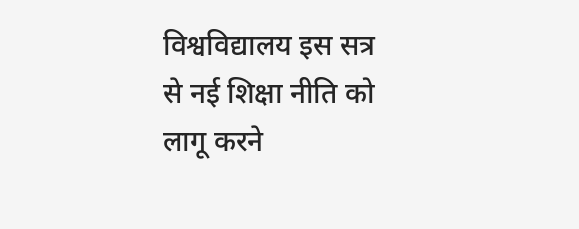विश्वविद्यालय इस सत्र से नई शिक्षा नीति को लागू करने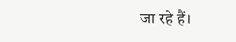जा रहे हैं।